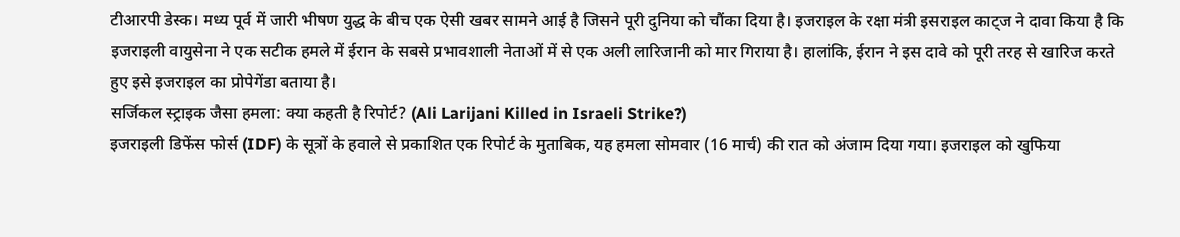टीआरपी डेस्क। मध्य पूर्व में जारी भीषण युद्ध के बीच एक ऐसी खबर सामने आई है जिसने पूरी दुनिया को चौंका दिया है। इजराइल के रक्षा मंत्री इसराइल काट्ज ने दावा किया है कि इजराइली वायुसेना ने एक सटीक हमले में ईरान के सबसे प्रभावशाली नेताओं में से एक अली लारिजानी को मार गिराया है। हालांकि, ईरान ने इस दावे को पूरी तरह से खारिज करते हुए इसे इजराइल का प्रोपेगेंडा बताया है।
सर्जिकल स्ट्राइक जैसा हमला: क्या कहती है रिपोर्ट? (Ali Larijani Killed in Israeli Strike?)
इजराइली डिफेंस फोर्स (IDF) के सूत्रों के हवाले से प्रकाशित एक रिपोर्ट के मुताबिक, यह हमला सोमवार (16 मार्च) की रात को अंजाम दिया गया। इजराइल को खुफिया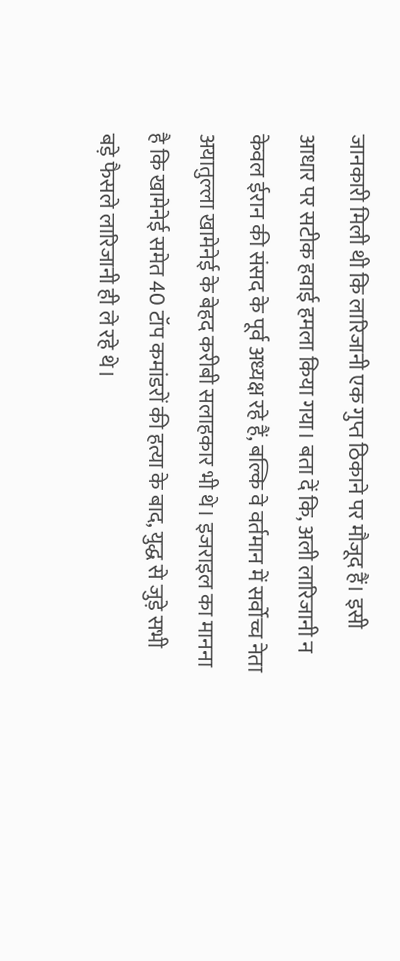जानकारी मिली थी कि लारिजानी एक गुप्त ठिकाने पर मौजूद हैं। इसी आधार पर सटीक हवाई हमला किया गया। बता दें कि, अली लारिजानी न केवल ईरान की संसद के पूर्व अध्यक्ष रहे हैं, बल्कि वे वर्तमान में सर्वोच्च नेता अयातुल्ला खामेनेई के बेहद करीबी सलाहकार भी थे। इजराइल का मानना है कि खामेनेई समेत 40 टॉप कमांडरों की हत्या के बाद, युद्ध से जुड़े सभी बड़े फैसले लारिजानी ही ले रहे थे।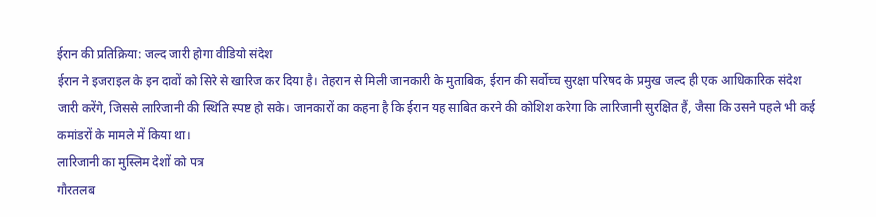ईरान की प्रतिक्रिया: जल्द जारी होगा वीडियो संदेश
ईरान ने इजराइल के इन दावों को सिरे से खारिज कर दिया है। तेहरान से मिली जानकारी के मुताबिक, ईरान की सर्वोच्च सुरक्षा परिषद के प्रमुख जल्द ही एक आधिकारिक संदेश जारी करेंगे, जिससे लारिजानी की स्थिति स्पष्ट हो सके। जानकारों का कहना है कि ईरान यह साबित करने की कोशिश करेगा कि लारिजानी सुरक्षित हैं, जैसा कि उसने पहले भी कई कमांडरों के मामले में किया था।
लारिजानी का मुस्लिम देशों को पत्र
गौरतलब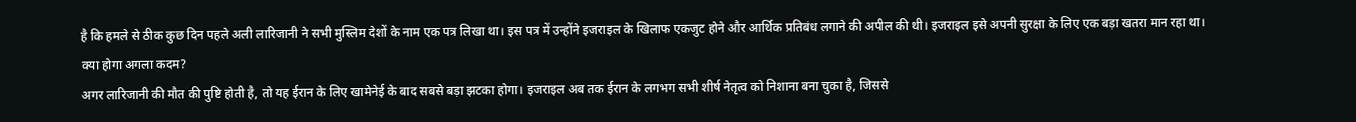है कि हमले से ठीक कुछ दिन पहले अली लारिजानी ने सभी मुस्लिम देशों के नाम एक पत्र लिखा था। इस पत्र में उन्होंने इजराइल के खिलाफ एकजुट होने और आर्थिक प्रतिबंध लगाने की अपील की थी। इजराइल इसे अपनी सुरक्षा के लिए एक बड़ा खतरा मान रहा था।
क्या होगा अगला कदम?
अगर लारिजानी की मौत की पुष्टि होती है, तो यह ईरान के लिए खामेनेई के बाद सबसे बड़ा झटका होगा। इजराइल अब तक ईरान के लगभग सभी शीर्ष नेतृत्व को निशाना बना चुका है, जिससे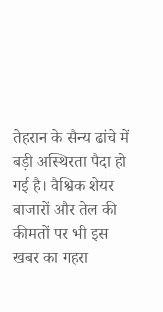तेहरान के सैन्य ढांचे में बड़ी अस्थिरता पैदा हो गई है। वैश्विक शेयर बाजारों और तेल की कीमतों पर भी इस खबर का गहरा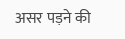असर पड़ने की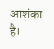आशंका है।